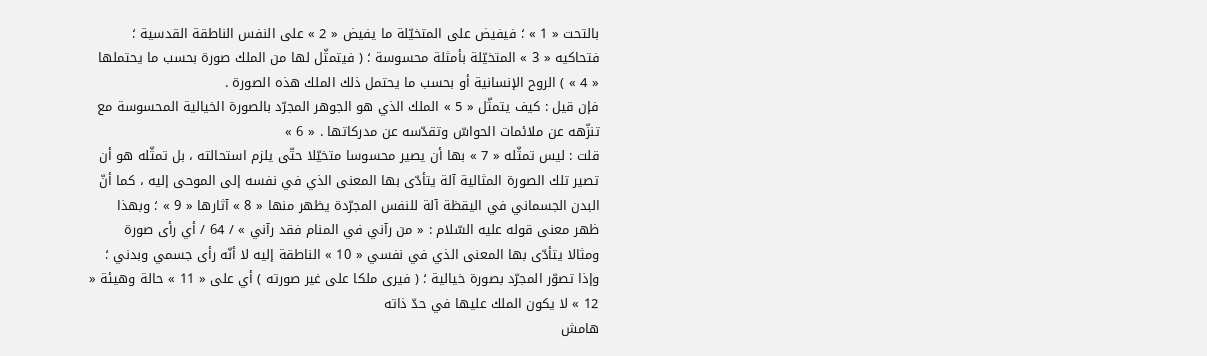بالتحت « 1 » ؛ فيفيض على المتخيّلة ما يفيض « 2 » على النفس الناطقة القدسية ؛ فتحاكيه « 3 » المتخيّلة بأمثلة محسوسة ؛ ( فيتمثّل لها من الملك صورة بحسب ما يحتملها « 4 » ) الروح الإنسانية أو بحسب ما يحتمل ذلك الملك هذه الصورة .
فإن قيل : كيف يتمثّل « 5 » الملك الذي هو الجوهر المجرّد بالصورة الخيالية المحسوسة مع تنزّهه عن ملائمات الحواسّ وتقدّسه عن مدركاتها . « 6 »
قلت : ليس تمثّله « 7 » بها أن يصير محسوسا متخيّلا حتّى يلزم استحالته ، بل تمثّله هو أن تصير تلك الصورة المثالية آلة يتأدّى بها المعنى الذي في نفسه إلى الموحى إليه ، كما أنّ البدن الجسماني في اليقظة آلة للنفس المجرّدة يظهر منها « 8 » آثارها « 9 » ؛ وبهذا ظهر معنى قوله عليه السّلام : « من رآني في المنام فقد رآني » / 64 / أي رأى صورة ومثالا يتأدّى بها المعنى الذي في نفسي « 10 » الناطقة إليه لا أنّه رأى جسمي وبدني ؛ وإذا تصوّر المجرّد بصورة خيالية ؛ ( فيرى ملكا على غير صورته ) أي على « 11 » حالة وهيئة « 12 » لا يكون الملك عليها في حدّ ذاته
هامش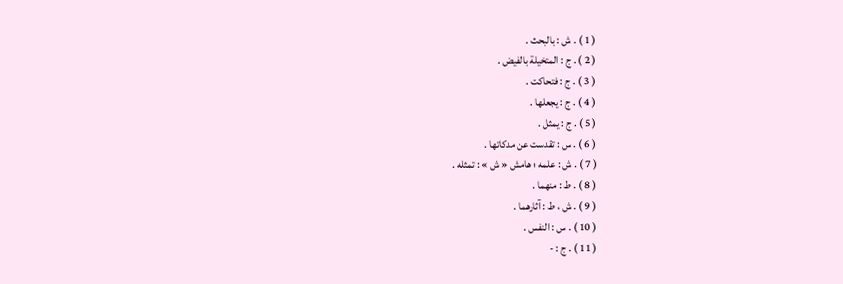( 1 ) . ش : بالبحث .
( 2 ) . ج : المتخيلة بالفيض .
( 3 ) . ج : فتحاكت .
( 4 ) . ج : يجعلها .
( 5 ) . ج : يمثل .
( 6 ) . س : تقدست عن مدكاتها .
( 7 ) . ش : علمه ؛ هامش « ش » : تمثله .
( 8 ) . ط : منهما .
( 9 ) . ش ، ط : آثارهما .
( 10 ) . س : النفس .
( 11 ) . ج : -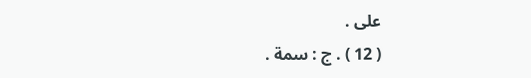على .
( 12 ) . ج : سمة .